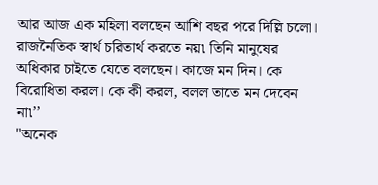আর আজ এক মহিলা বলছেন আশি বছর পরে দিল্লি চলো। রাজনৈতিক স্বার্থ চরিতার্থ করতে নয়৷ তিনি মানুষের অধিকার চাইতে যেতে বলছেন। কাজে মন দিন। কে বিরোধিতা করল। কে কী করল, বলল তাতে মন দেবেন না৷’’
"অনেক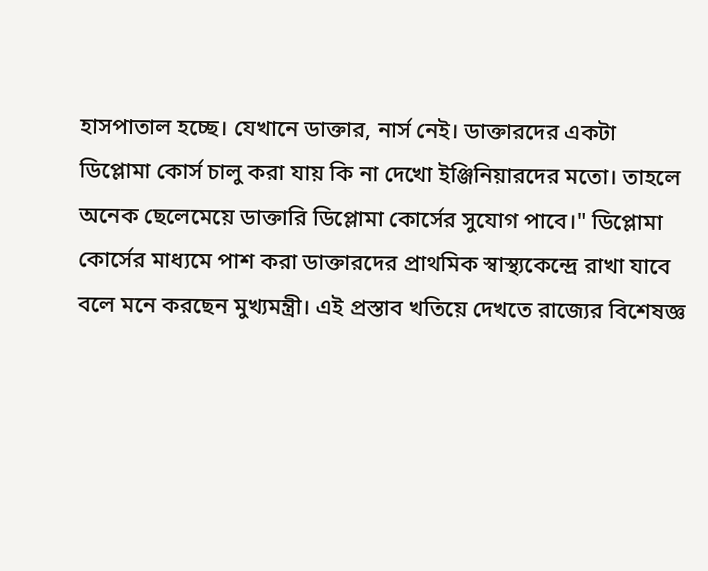হাসপাতাল হচ্ছে। যেখানে ডাক্তার, নার্স নেই। ডাক্তারদের একটা ডিপ্লোমা কোর্স চালু করা যায় কি না দেখো ইঞ্জিনিয়ারদের মতো। তাহলে অনেক ছেলেমেয়ে ডাক্তারি ডিপ্লোমা কোর্সের সুযোগ পাবে।" ডিপ্লোমা কোর্সের মাধ্যমে পাশ করা ডাক্তারদের প্রাথমিক স্বাস্থ্যকেন্দ্রে রাখা যাবে বলে মনে করছেন মুখ্যমন্ত্রী। এই প্রস্তাব খতিয়ে দেখতে রাজ্যের বিশেষজ্ঞ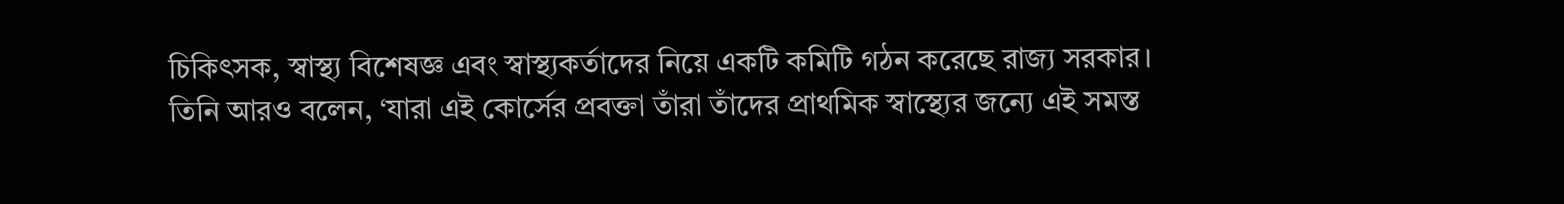চিকিৎসক, স্বাস্থ্য বিশেষজ্ঞ এবং স্বাস্থ্যকর্তাদের নিয়ে একটি কমিটি গঠন করেছে রাজ্য সরকার।
তিনি আরও বলেন, ‘যারা এই কোর্সের প্রবক্তা তাঁরা তাঁদের প্রাথমিক স্বাস্থ্যের জন্যে এই সমস্ত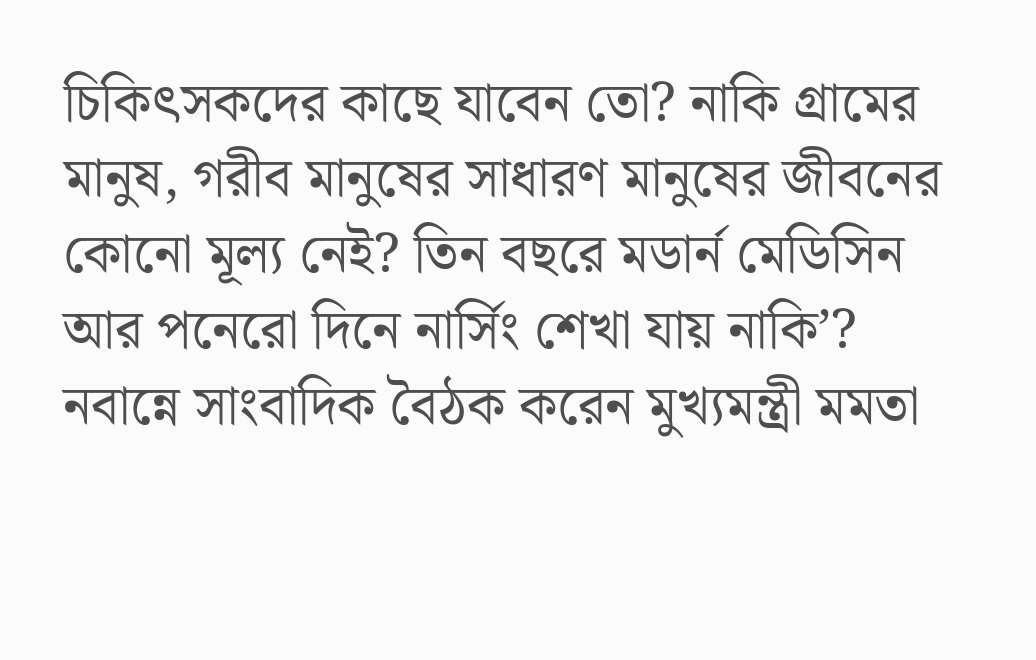চিকিৎসকদের কাছে যাবেন তো? নাকি গ্রামের মানুষ, গরীব মানুষের সাধারণ মানুষের জীবনের কোনো মূল্য নেই? তিন বছরে মডার্ন মেডিসিন আর পনেরো দিনে নার্সিং শেখা যায় নাকি’?
নবান্নে সাংবাদিক বৈঠক করেন মুখ্যমন্ত্রী মমতা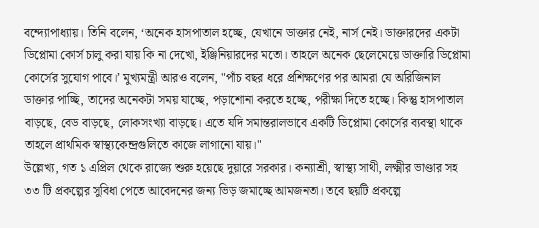বন্দ্যোপাধ্যায়। তিনি বলেন, ‘অনেক হাসপাতাল হচ্ছে, যেখানে ডাক্তার নেই, নার্স নেই। ডাক্তারদের একটা ডিপ্লোমা কোর্স চালু করা যায় কি না দেখো, ইঞ্জিনিয়ারদের মতো। তাহলে অনেক ছেলেমেয়ে ডাক্তারি ডিপ্লোমা কোর্সের সুযোগ পাবে।’ মুখ্যমন্ত্রী আরও বলেন, "পাঁচ বছর ধরে প্রশিক্ষণের পর আমরা যে অরিজিনাল ডাক্তার পাচ্ছি, তাদের অনেকটা সময় যাচ্ছে, পড়াশোনা করতে হচ্ছে, পরীক্ষা দিতে হচ্ছে। কিন্তু হাসপাতাল বাড়ছে, বেড বাড়ছে, লোকসংখ্যা বাড়ছে। এতে যদি সমান্তরালভাবে একটি ডিপ্লোমা কোর্সের ব্যবস্থা থাকে তাহলে প্রাথমিক স্বাস্থ্যকেন্দ্রগুলিতে কাজে লাগানো যায়।"
উল্লেখ্য, গত ১ এপ্রিল থেকে রাজ্যে শুরু হয়েছে দুয়ারে সরকার। কন্যাশ্রী, স্বাস্থ্য সাথী, লক্ষ্মীর ভাণ্ডার সহ ৩৩ টি প্রকল্পের সুবিধা পেতে আবেদনের জন্য ভিড় জমাচ্ছে আমজনতা। তবে ছয়টি প্রকল্পে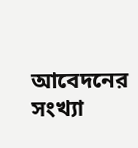আবেদনের সংখ্যা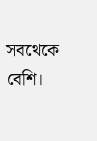সবথেকে বেশি।